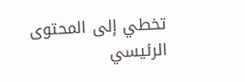تخطي إلى المحتوى الرئيسي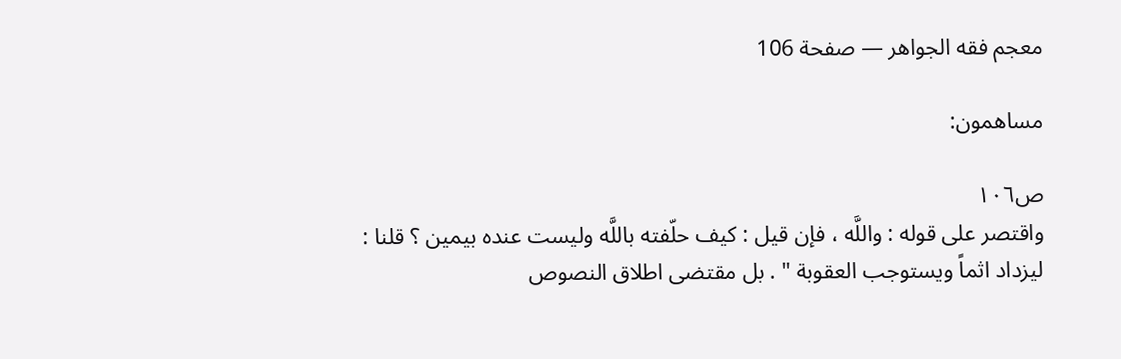معجم فقه الجواهر — صفحة 106

مساهمون:

ص١٠٦
واقتصر على قوله : واللَّه ، فإن قيل : كيف حلّفته باللَّه وليست عنده بيمين ؟ قلنا : ليزداد اثماً ويستوجب العقوبة " . بل مقتضى اطلاق النصوص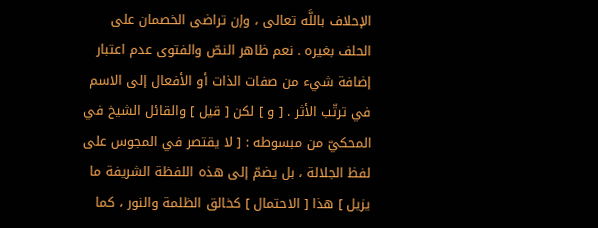الإحلاف باللَّه تعالى ، وإن تراضى الخصمان على الحلف بغيره . نعم ظاهر النصّ والفتوى عدم اعتبار إضافة شيء من صفات الذات أو الأفعال إلى الاسم في ترتّب الأثر . [ و ] لكن [ قيل ] والقائل الشيخ في المحكيّ من مبسوطه : [ لا يقتصر في المجوس على لفظ الجلالة ، بل يضمّ إلى هذه اللفظة الشريفة ما يزيل ] هذا [ الاحتمال ] كخالق الظلمة والنور ، كما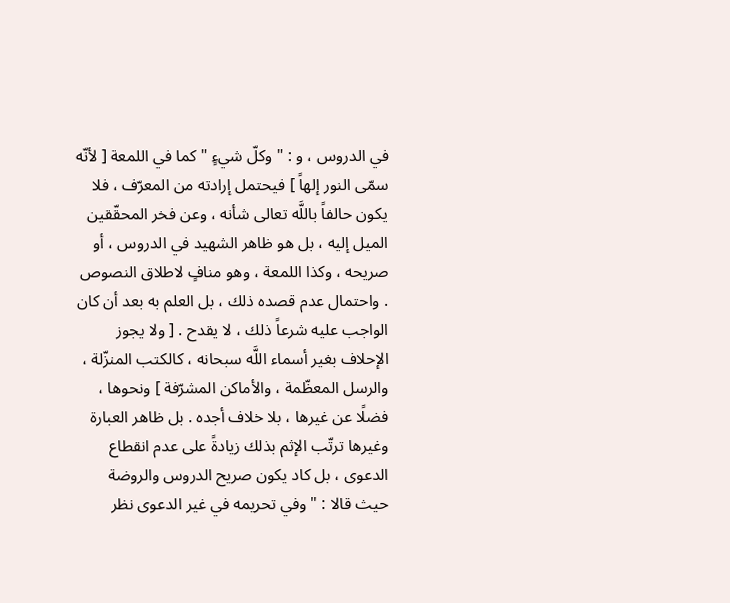في الدروس ، و : " وكلّ شيءٍ " كما في اللمعة [ لأنّه سمّى النور إلهاً ] فيحتمل إرادته من المعرّف ، فلا يكون حالفاً باللَّه تعالى شأنه ، وعن فخر المحقّقين الميل إليه ، بل هو ظاهر الشهيد في الدروس ، أو صريحه ، وكذا اللمعة ، وهو منافٍ لاطلاق النصوص . واحتمال عدم قصده ذلك ، بل العلم به بعد أن كان الواجب عليه شرعاً ذلك ، لا يقدح . [ ولا يجوز الإحلاف بغير أسماء اللَّه سبحانه ، كالكتب المنزّلة ، والرسل المعظّمة ، والأماكن المشرّفة ] ونحوها ، فضلًا عن غيرها ، بلا خلاف أجده . بل ظاهر العبارة وغيرها ترتّب الإثم بذلك زيادةً على عدم انقطاع الدعوى ، بل كاد يكون صريح الدروس والروضة حيث قالا : " وفي تحريمه في غير الدعوى نظر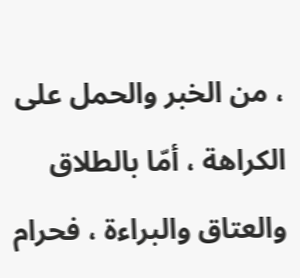، من الخبر والحمل على الكراهة ، أمّا بالطلاق والعتاق والبراءة ، فحرام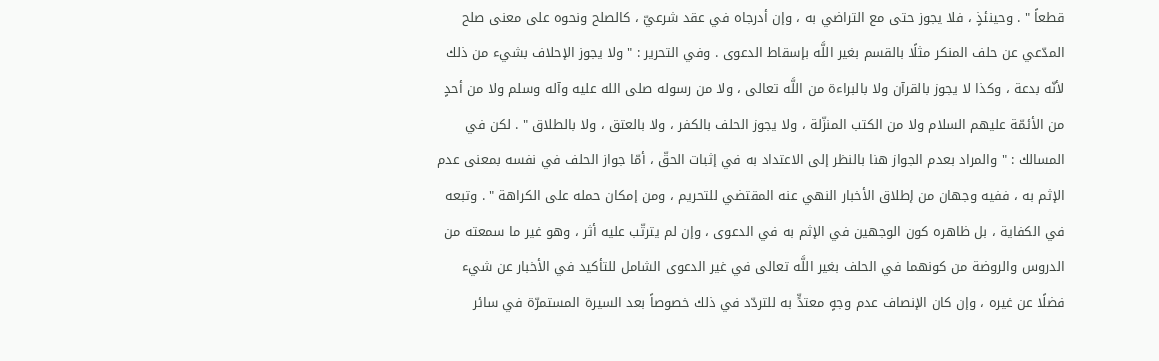قطعاً " . وحينئذٍ ، فلا يجوز حتى مع التراضي به ، وإن أدرجاه في عقد شرعيّ ، كالصلح ونحوه على معنى صلح المدّعي عن حلف المنكر مثلًا بالقسم بغير اللَّه بإسقاط الدعوى . وفي التحرير : " ولا يجوز الإحلاف بشيء من ذلك لأنّه بدعة ، وكذا لا يجوز بالقرآن ولا بالبراءة من اللَّه تعالى ، ولا من رسوله صلى الله عليه وآله وسلم ولا من أحدٍ من الأئمّة عليهم السلام ولا من الكتب المنزّلة ، ولا يجوز الحلف بالكفر ، ولا بالعتق ، ولا بالطلاق " . لكن في المسالك : " والمراد بعدم الجواز هنا بالنظر إلى الاعتداد به في إثبات الحقّ ، أمّا جواز الحلف في نفسه بمعنى عدم الإثم به ، ففيه وجهان من إطلاق الأخبار النهي عنه المقتضي للتحريم ، ومن إمكان حمله على الكراهة " . وتبعه في الكفاية ، بل ظاهره كون الوجهين في الإثم به في الدعوى ، وإن لم يترتّب عليه أثر ، وهو غير ما سمعته من الدروس والروضة من كونهما في الحلف بغير اللَّه تعالى في غير الدعوى الشامل للتأكيد في الأخبار عن شيء فضلًا عن غيره ، وإن كان الإنصاف عدم وجهٍ معتدٍّ به للتردّد في ذلك خصوصاً بعد السيرة المستمرّة في سائر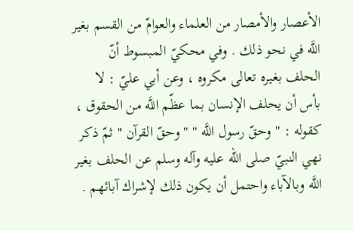الأعصار والأمصار من العلماء والعوامّ من القسم بغير اللَّه في نحو ذلك . وفي محكيّ المبسوط أنّ الحلف بغيره تعالى مكروه ، وعن أبي عليّ : لا بأس أن يحلف الإنسان بما عظّم اللَّه من الحقوق ، كقوله : " وحقّ رسول اللَّه " " وحقّ القرآن " ثمّ ذكر نهي النبيّ صلى الله عليه وآله وسلم عن الحلف بغير اللَّه وبالآباء واحتمل أن يكون ذلك لإشراك آبائهم .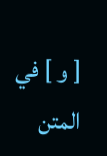[ و ] في المتن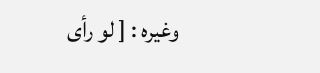وغيره : [ لو رأى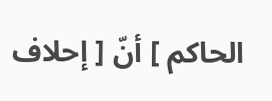الحاكم ] أنّ [ إحلاف